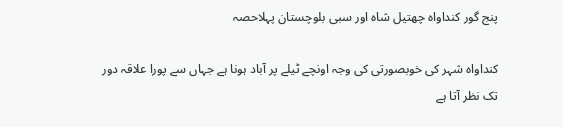پنج گور کنداواہ چھتیل شاہ اور سبی بلوچستان پہلاحصہ

کنداواہ شہر کی خوبصورتی کی وجہ اونچے ٹیلے پر آباد ہونا ہے جہاں سے پورا علاقہ دور تک نظر آتا ہے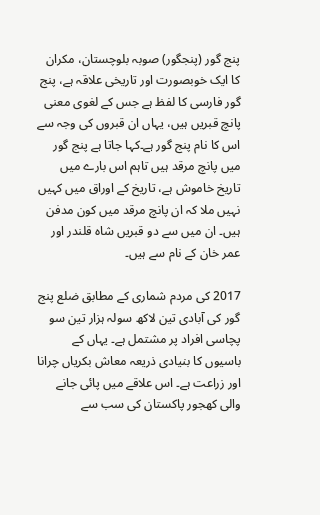پنج گور (پنجگور) صوبہ بلوچستان، مکران کا ایک خوبصورت اور تاریخی علاقہ ہے، پنج گور فارسی کا لفظ ہے جس کے لغوی معنی پانچ قبریں ہیں، یہاں ان قبروں کی وجہ سے اس کا نام پنج گور ہے۔کہا جاتا ہے پنج گور میں پانچ مرقد ہیں تاہم اس بارے میں تاریخ خاموش ہے، تاریخ کے اوراق میں کہیں نہیں ملا کہ ان پانچ مرقد میں کون مدفن ہیں۔ ان میں سے دو قبریں شاہ قلندر اور عمر خان کے نام سے ہیں۔

2017 کی مردم شماری کے مطابق ضلع پنج گور کی آبادی تین لاکھ سولہ ہزار تین سو پچاسی افراد پر مشتمل ہے۔ یہاں کے باسیوں کا بنیادی ذریعہ معاش بکریاں چرانا اور زراعت ہے۔ اس علاقے میں پائی جانے والی کھجور پاکستان کی سب سے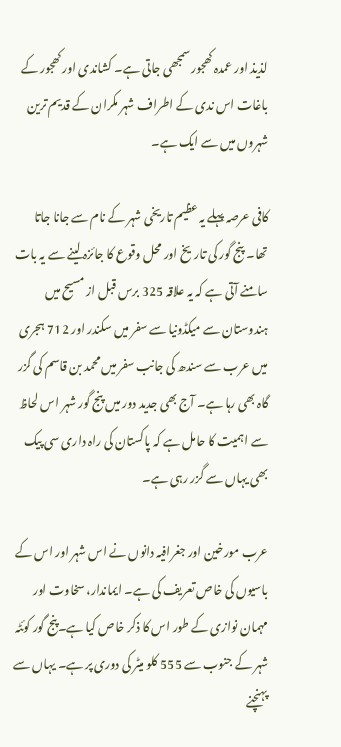لذیذ اور عمدہ کھجور سمجھی جاتی ہے۔ کشاندی اور کھجور کے باغات اس ندی کے اطراف شہر مکران کے قدیم ترین شہروں میں سے ایک ہے۔

کافی عرصہ پہلے یہ عظیم تاریخی شہر کے نام سے جانا جاتا تھا۔ پنج گور کی تاریخ اور محل وقوع کا جائزہ لینے سے یہ بات سامنے آتی ہے کہ یہ علاقہ 325 برس قبل از مسیح میں ہندوستان سے میکڈونیا سے سفر میں سکندر اور 712 ہجری میں عرب سے سندھ کی جانب سفر میں محمد بن قاسم کی گزر گاہ بھی رہا ہے۔ آج بھی جدید دور میں پنج گور شہر اس لحاظ سے اہمیت کا حامل ہے کہ پاکستان کی راہ داری سی پیک بھی یہاں سے گزر رہی ہے۔

عرب مورخین اور جغرافیہ دانوں نے اس شہر اور اس کے باسیوں کی خاص تعریف کی ہے۔ ایماندار، سخاوت اور مہمان نوازی کے طور اس کا ذکر خاص کیا ہے۔پنج گور کوئٹہ شہر کے جنوب سے 555 کلو میٹر کی دوری پر ہے۔ یہاں سے پہنچنے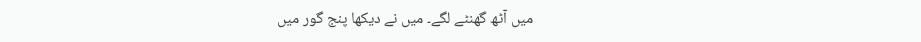میں آٹھ گھنٹے لگے۔ میں نے دیکھا پنج گور میں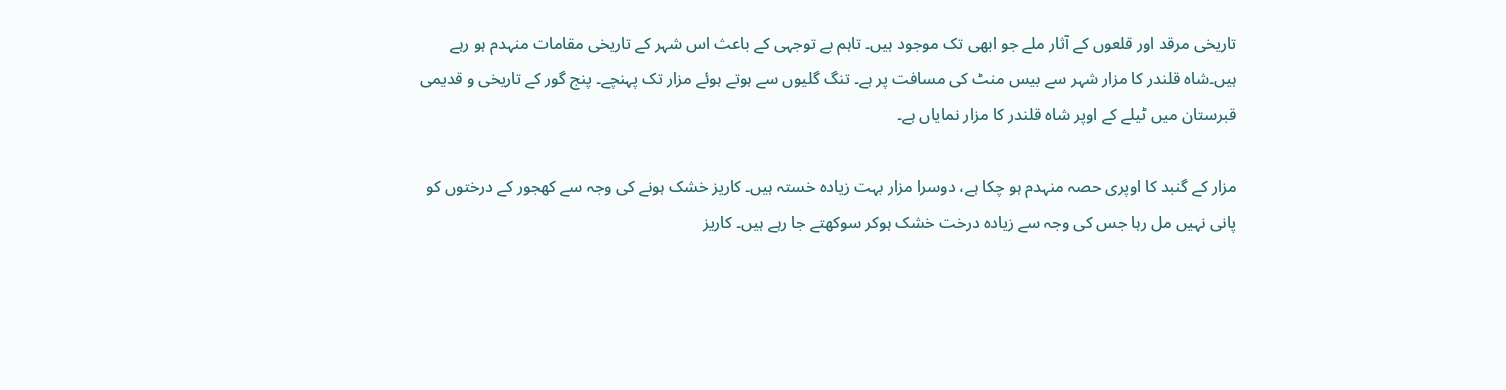تاریخی مرقد اور قلعوں کے آثار ملے جو ابھی تک موجود ہیں۔ تاہم بے توجہی کے باعث اس شہر کے تاریخی مقامات منہدم ہو رہے ہیں۔شاہ قلندر کا مزار شہر سے بیس منٹ کی مسافت پر ہے۔ تنگ گلیوں سے ہوتے ہوئے مزار تک پہنچے۔ پنج گور کے تاریخی و قدیمی قبرستان میں ٹیلے کے اوپر شاہ قلندر کا مزار نمایاں ہے۔

مزار کے گنبد کا اوپری حصہ منہدم ہو چکا ہے، دوسرا مزار بہت زیادہ خستہ ہیں۔ کاریز خشک ہونے کی وجہ سے کھجور کے درختوں کو پانی نہیں مل رہا جس کی وجہ سے زیادہ درخت خشک ہوکر سوکھتے جا رہے ہیں۔ کاریز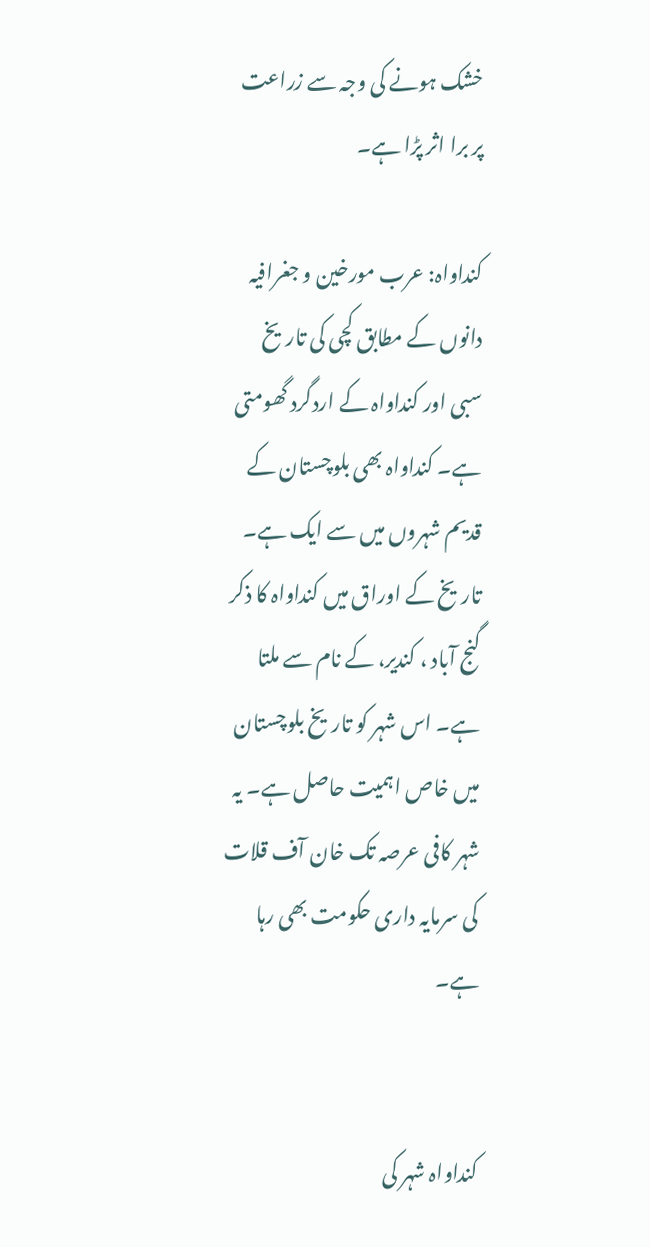خشک ہونے کی وجہ سے زراعت پر برا اثر پڑا ہے۔

کنداواہ: عرب مورخین و جغرافیہ دانوں کے مطابق کچی کی تاریخ سبی اور کنداواہ کے اردگرد گھومتی ہے۔ کنداواہ بھی بلوچستان کے قدیم شہروں میں سے ایک ہے۔ تاریخ کے اوراق میں کنداواہ کا ذکر گنج آباد ، کندیر، کے نام سے ملتا ہے۔ اس شہر کو تاریخ بلوچستان میں خاص اہمیت حاصل ہے۔ یہ شہر کافی عرصہ تک خان آف قلات کی سرمایہ داری حکومت بھی رہا ہے۔


کنداواہ شہر کی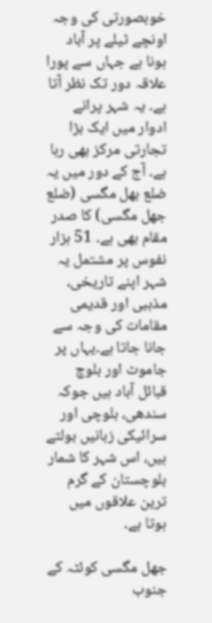خوبصورتی کی وجہ اونچے ٹیلے پر آباد ہونا ہے جہاں سے پورا علاقہ دور تک نظر آتا ہے۔ یہ شہر پرانے ادوار میں ایک بڑا تجارتی مرکز بھی رہا ہے۔ آج کے دور میں یہ ضلع بھل مگسی (ضلع جھل مگسی) کا صدر مقام بھی ہے۔ 51 ہزار نفوس پر مشتمل یہ شہر اپنے تاریخی، مذہبی اور قدیمی مقامات کی وجہ سے جانا جاتا ہے۔یہاں پر جاموٹ اور بلوچ قبائل آباد ہیں جوکہ سندھی، بلوچی اور سرائیکی زبانیں بولتے ہیں، اس شہر کا شمار بلوچستان کے گرم ترین علاقوں میں ہوتا ہے۔

جھل مگسی کوئٹہ کے جنوب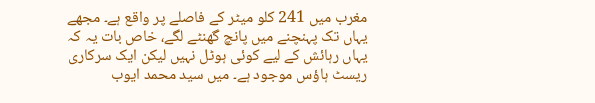مغرب میں 241 کلو میٹر کے فاصلے پر واقع ہے۔ مجھے یہاں تک پہنچنے میں پانچ گھنٹے لگے، خاص بات یہ کہ یہاں رہائش کے لیے کوئی ہوٹل نہیں لیکن ایک سرکاری ریسٹ ہاؤس موجود ہے۔ میں سید محمد ایوب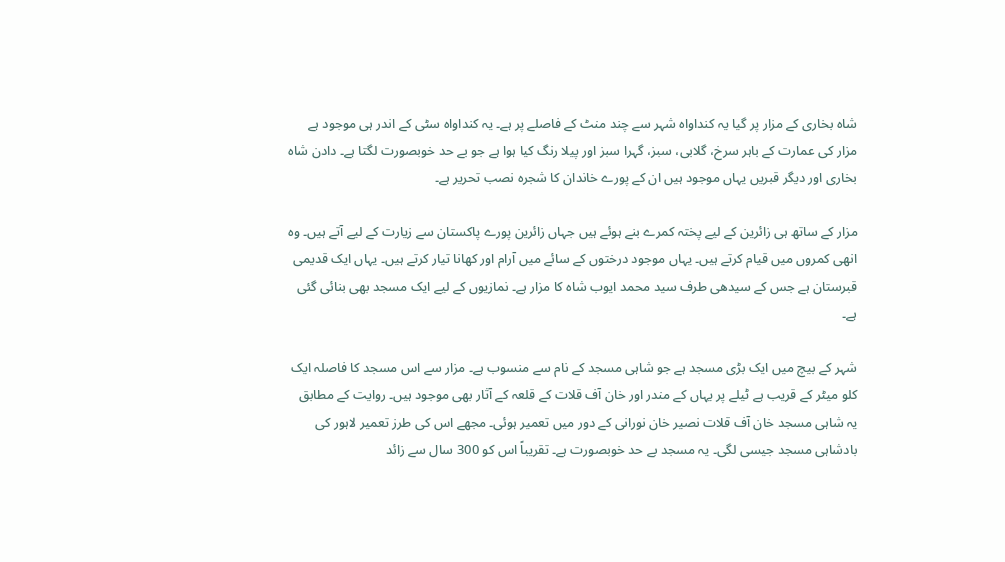شاہ بخاری کے مزار پر گیا یہ کنداواہ شہر سے چند منٹ کے فاصلے پر ہے۔ یہ کنداواہ سٹی کے اندر ہی موجود ہے مزار کی عمارت کے باہر سرخ، گلابی، سبز، گہرا سبز اور پیلا رنگ کیا ہوا ہے جو بے حد خوبصورت لگتا ہے۔ دادن شاہ بخاری اور دیگر قبریں یہاں موجود ہیں ان کے پورے خاندان کا شجرہ نصب تحریر ہے۔

مزار کے ساتھ ہی زائرین کے لیے پختہ کمرے بنے ہوئے ہیں جہاں زائرین پورے پاکستان سے زیارت کے لیے آتے ہیں۔ وہ انھی کمروں میں قیام کرتے ہیں۔ یہاں موجود درختوں کے سائے میں آرام اور کھانا تیار کرتے ہیں۔ یہاں ایک قدیمی قبرستان ہے جس کے سیدھی طرف سید محمد ایوب شاہ کا مزار ہے۔ نمازیوں کے لیے ایک مسجد بھی بنائی گئی ہے۔

شہر کے بیچ میں ایک بڑی مسجد ہے جو شاہی مسجد کے نام سے منسوب ہے۔ مزار سے اس مسجد کا فاصلہ ایک کلو میٹر کے قریب ہے ٹیلے پر یہاں کے مندر اور خان آف قلات کے قلعہ کے آثار بھی موجود ہیں۔ روایت کے مطابق یہ شاہی مسجد خان آف قلات نصیر خان نورانی کے دور میں تعمیر ہوئی۔ مجھے اس کی طرز تعمیر لاہور کی بادشاہی مسجد جیسی لگی۔ یہ مسجد بے حد خوبصورت ہے۔ تقریباً اس کو 300 سال سے زائد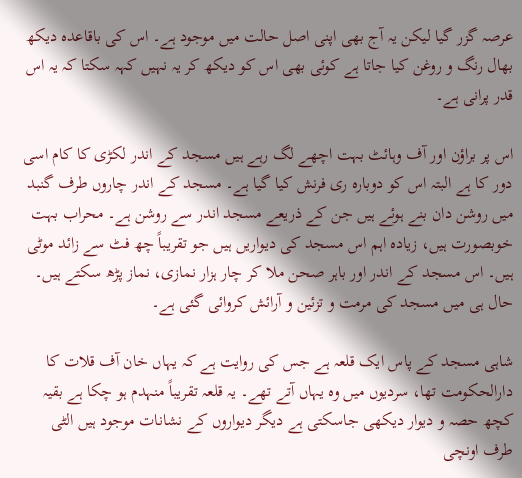عرصہ گزر گیا لیکن یہ آج بھی اپنی اصل حالت میں موجود ہے۔ اس کی باقاعدہ دیکھ بھال رنگ و روغن کیا جاتا ہے کوئی بھی اس کو دیکھ کر یہ نہیں کہہ سکتا کہ یہ اس قدر پرانی ہے۔

اس پر براؤن اور آف وہائٹ بہت اچھے لگ رہے ہیں مسجد کے اندر لکڑی کا کام اسی دور کا ہے البتہ اس کو دوبارہ ری فرنش کیا گیا ہے۔ مسجد کے اندر چاروں طرف گنبد میں روشن دان بنے ہوئے ہیں جن کے ذریعے مسجد اندر سے روشن ہے۔ محراب بہت خوبصورت ہیں، زیادہ اہم اس مسجد کی دیواریں ہیں جو تقریباً چھ فٹ سے زائد موٹی ہیں۔ اس مسجد کے اندر اور باہر صحن ملا کر چار ہزار نمازی، نماز پڑھ سکتے ہیں۔ حال ہی میں مسجد کی مرمت و تزئین و آرائش کروائی گئی ہے۔

شاہی مسجد کے پاس ایک قلعہ ہے جس کی روایت ہے کہ یہاں خان آف قلات کا دارالحکومت تھا، سردیوں میں وہ یہاں آتے تھے۔ یہ قلعہ تقریباً منہدم ہو چکا ہے بقیہ کچھ حصہ و دیوار دیکھی جاسکتی ہے دیگر دیواروں کے نشانات موجود ہیں الٹی طرف اونچی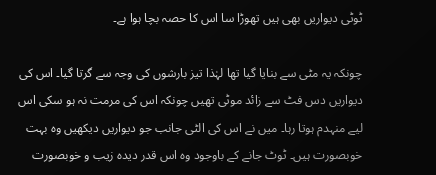ٹوٹی دیواریں بھی ہیں تھوڑا سا اس کا حصہ بچا ہوا ہے۔

چونکہ یہ مٹی سے بنایا گیا تھا لہٰذا تیز بارشوں کی وجہ سے گرتا گیا۔ اس کی دیواریں دس فٹ سے زائد موٹی تھیں چونکہ اس کی مرمت نہ ہو سکی اس لیے منہدم ہوتا رہا۔ میں نے اس کی الٹی جانب جو دیواریں دیکھیں وہ بہت خوبصورت ہیں۔ ٹوٹ جانے کے باوجود وہ اس قدر دیدہ زیب و خوبصورت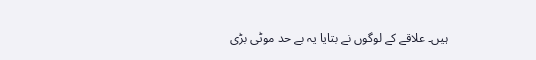ہیں۔ علاقے کے لوگوں نے بتایا یہ بے حد موٹی بڑی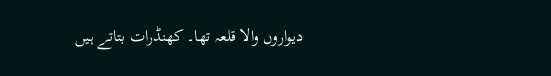دیواروں والا قلعہ تھا۔ کھنڈرات بتاتے ہیں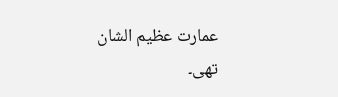عمارت عظیم الشان تھی۔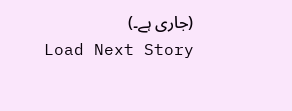(جاری ہے۔)
Load Next Story